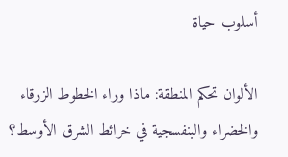أسلوب حياة

الألوان تحكم المنطقة: ماذا وراء الخطوط الزرقاء والخضراء والبنفسجية في خرائط الشرق الأوسط؟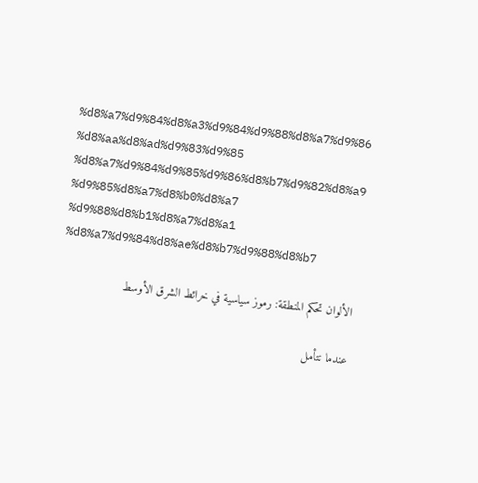%d8%a7%d9%84%d8%a3%d9%84%d9%88%d8%a7%d9%86 %d8%aa%d8%ad%d9%83%d9%85 %d8%a7%d9%84%d9%85%d9%86%d8%b7%d9%82%d8%a9 %d9%85%d8%a7%d8%b0%d8%a7 %d9%88%d8%b1%d8%a7%d8%a1 %d8%a7%d9%84%d8%ae%d8%b7%d9%88%d8%b7

الألوان تحكم المنطقة: رموز سياسية في خرائط الشرق الأوسط

عندما نتأمل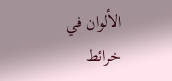الألوان في خرائط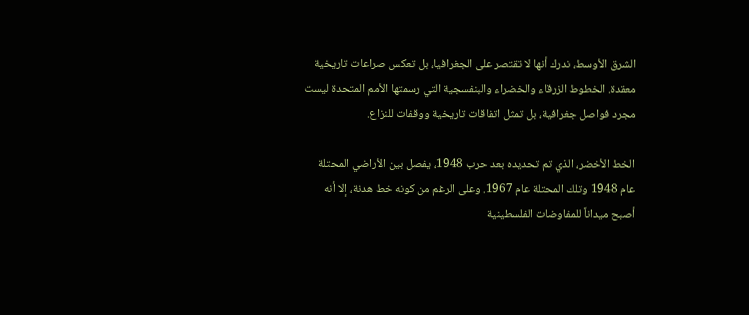الشرق الأوسط، ندرك أنها لا تقتصر على الجغرافيا، بل تعكس صراعات تاريخية معقدة. الخطوط الزرقاء والخضراء والبنفسجية التي رسمتها الأمم المتحدة ليست مجرد فواصل جغرافية، بل تمثل اتفاقات تاريخية ووقفات للنزاع.

الخط الأخضر، الذي تم تحديده بعد حرب 1948، يفصل بين الأراضي المحتلة عام 1948 وتلك المحتلة عام 1967. وعلى الرغم من كونه خط هدنة، إلا أنه أصبح ميداناً للمفاوضات الفلسطينية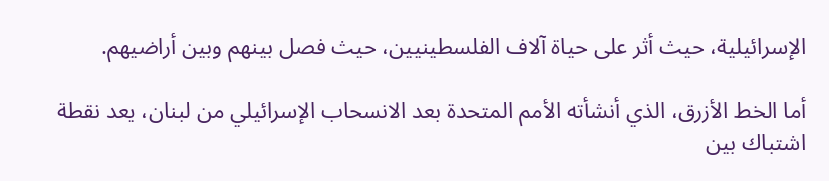الإسرائيلية، حيث أثر على حياة آلاف الفلسطينيين، حيث فصل بينهم وبين أراضيهم.

أما الخط الأزرق، الذي أنشأته الأمم المتحدة بعد الانسحاب الإسرائيلي من لبنان، يعد نقطة اشتباك بين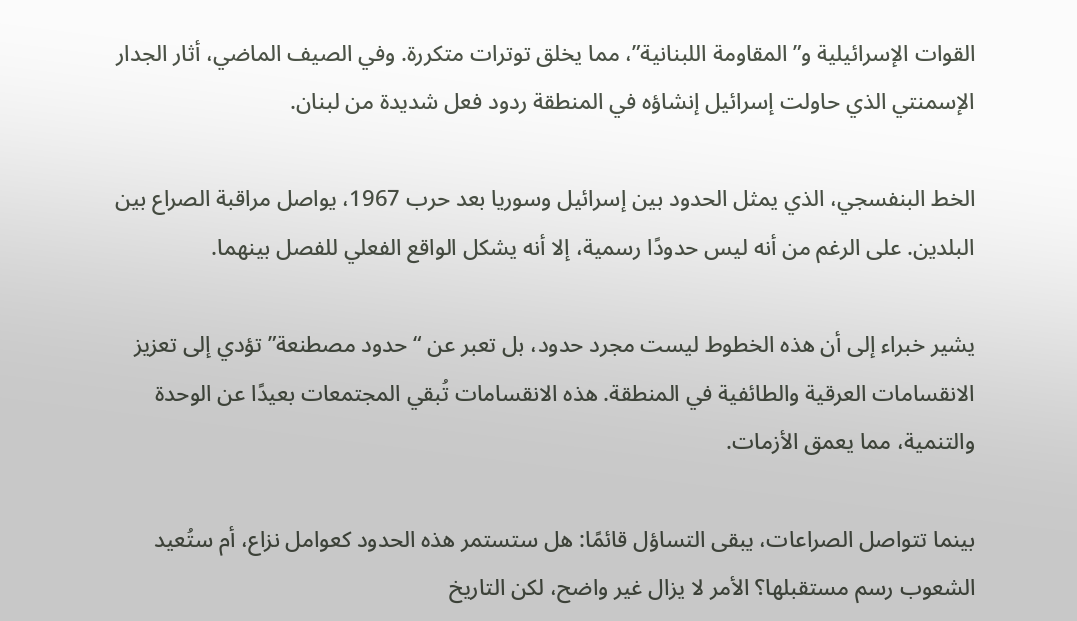القوات الإسرائيلية و”المقاومة اللبنانية”، مما يخلق توترات متكررة. وفي الصيف الماضي، أثار الجدار الإسمنتي الذي حاولت إسرائيل إنشاؤه في المنطقة ردود فعل شديدة من لبنان.

الخط البنفسجي، الذي يمثل الحدود بين إسرائيل وسوريا بعد حرب 1967، يواصل مراقبة الصراع بين البلدين. على الرغم من أنه ليس حدودًا رسمية، إلا أنه يشكل الواقع الفعلي للفصل بينهما.

يشير خبراء إلى أن هذه الخطوط ليست مجرد حدود، بل تعبر عن “حدود مصطنعة” تؤدي إلى تعزيز الانقسامات العرقية والطائفية في المنطقة. هذه الانقسامات تُبقي المجتمعات بعيدًا عن الوحدة والتنمية، مما يعمق الأزمات.

بينما تتواصل الصراعات، يبقى التساؤل قائمًا: هل ستستمر هذه الحدود كعوامل نزاع، أم ستُعيد الشعوب رسم مستقبلها؟ الأمر لا يزال غير واضح، لكن التاريخ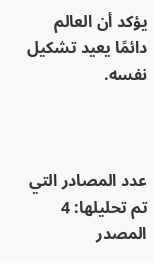يؤكد أن العالم دائمًا يعيد تشكيل نفسه.



عدد المصادر التي تم تحليلها: 4
المصدر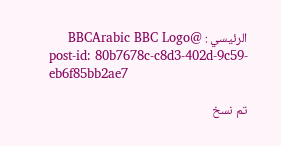الرئيسي : @BBCArabic BBC Logo
post-id: 80b7678c-c8d3-402d-9c59-eb6f85bb2ae7

تم نسخ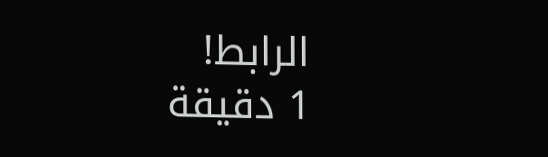الرابط!
1 دقيقة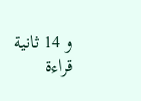و 14 ثانية قراءة